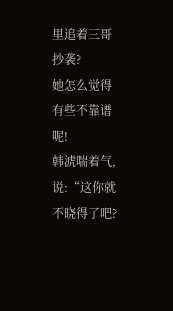里追着三哥抄袭?
她怎么觉得有些不靠谱呢!
韩淲喘着气,说:“这你就不晓得了吧?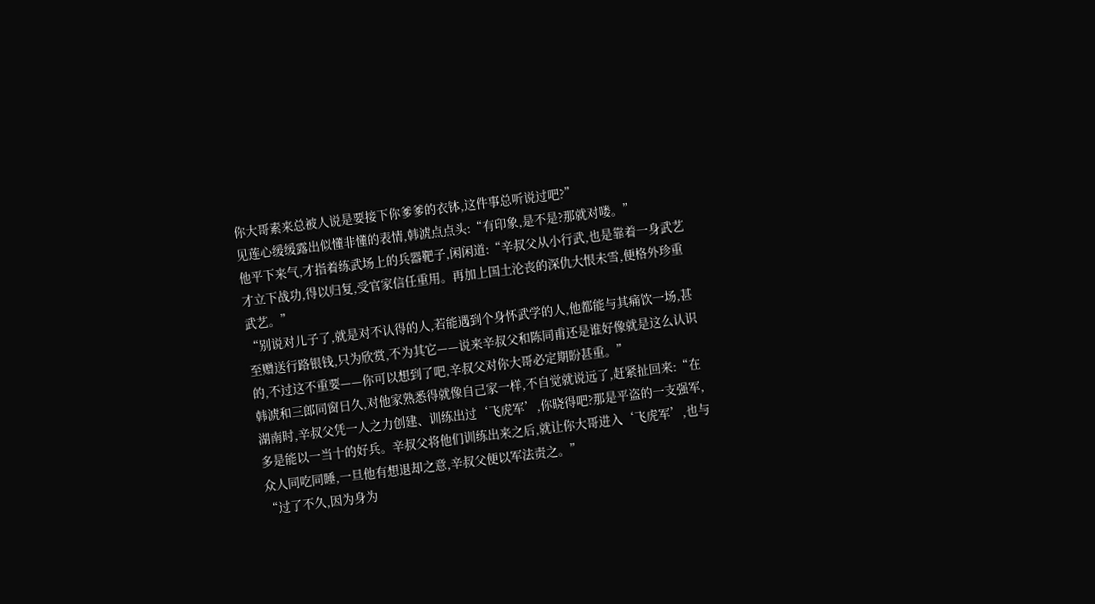你大哥素来总被人说是要接下你爹爹的衣钵,这件事总听说过吧?”
见莲心缓缓露出似懂非懂的表情,韩淲点点头:“有印象,是不是?那就对喽。”
他平下来气,才指着练武场上的兵器靶子,闲闲道:“辛叔父从小行武,也是靠着一身武艺才立下战功,得以归复,受官家信任重用。再加上国土沦丧的深仇大恨未雪,便格外珍重武艺。”
“别说对儿子了,就是对不认得的人,若能遇到个身怀武学的人,他都能与其痛饮一场,甚至赠送行路银钱,只为欣赏,不为其它——说来辛叔父和陈同甫还是谁好像就是这么认识的,不过这不重要——你可以想到了吧,辛叔父对你大哥必定期盼甚重。”
韩淲和三郎同窗日久,对他家熟悉得就像自己家一样,不自觉就说远了,赶紧扯回来:“在湖南时,辛叔父凭一人之力创建、训练出过‘飞虎军’,你晓得吧?那是平盗的一支强军,多是能以一当十的好兵。辛叔父将他们训练出来之后,就让你大哥进入‘飞虎军’,也与众人同吃同睡,一旦他有想退却之意,辛叔父便以军法责之。”
“过了不久,因为身为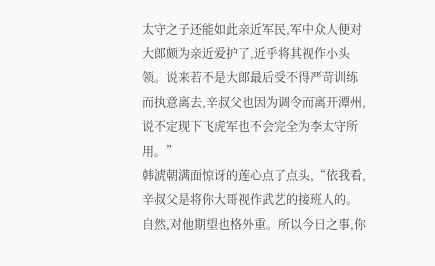太守之子还能如此亲近军民,军中众人便对大郎颇为亲近爱护了,近乎将其视作小头领。说来若不是大郎最后受不得严苛训练而执意离去,辛叔父也因为调令而离开潭州,说不定现下飞虎军也不会完全为李太守所用。”
韩淲朝满面惊讶的莲心点了点头,“依我看,辛叔父是将你大哥视作武艺的接班人的。自然,对他期望也格外重。所以今日之事,你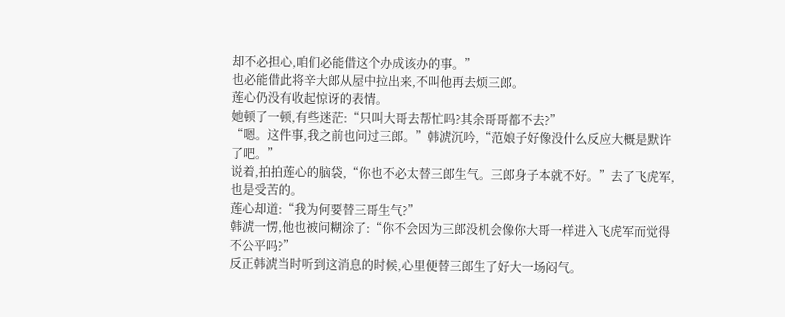却不必担心,咱们必能借这个办成该办的事。”
也必能借此将辛大郎从屋中拉出来,不叫他再去烦三郎。
莲心仍没有收起惊讶的表情。
她顿了一顿,有些迷茫:“只叫大哥去帮忙吗?其余哥哥都不去?”
“嗯。这件事,我之前也问过三郎。”韩淲沉吟,“范娘子好像没什么反应大概是默许了吧。”
说着,拍拍莲心的脑袋,“你也不必太替三郎生气。三郎身子本就不好。”去了飞虎军,也是受苦的。
莲心却道:“我为何要替三哥生气?”
韩淲一愣,他也被问糊涂了:“你不会因为三郎没机会像你大哥一样进入飞虎军而觉得不公平吗?”
反正韩淲当时听到这消息的时候,心里便替三郎生了好大一场闷气。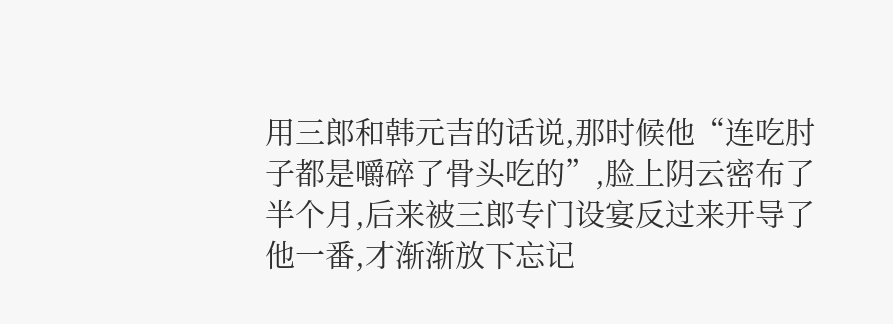用三郎和韩元吉的话说,那时候他“连吃肘子都是嚼碎了骨头吃的”,脸上阴云密布了半个月,后来被三郎专门设宴反过来开导了他一番,才渐渐放下忘记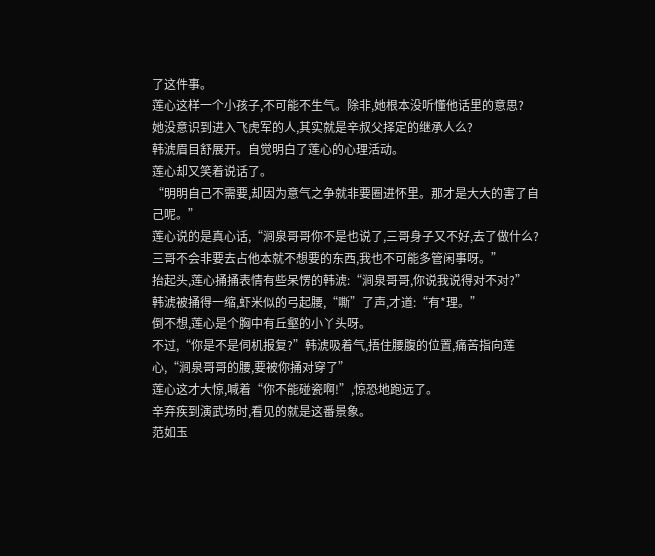了这件事。
莲心这样一个小孩子,不可能不生气。除非,她根本没听懂他话里的意思?
她没意识到进入飞虎军的人,其实就是辛叔父择定的继承人么?
韩淲眉目舒展开。自觉明白了莲心的心理活动。
莲心却又笑着说话了。
“明明自己不需要,却因为意气之争就非要圈进怀里。那才是大大的害了自己呢。”
莲心说的是真心话,“涧泉哥哥你不是也说了,三哥身子又不好,去了做什么?三哥不会非要去占他本就不想要的东西,我也不可能多管闲事呀。”
抬起头,莲心捅捅表情有些呆愣的韩淲:“涧泉哥哥,你说我说得对不对?”
韩淲被捅得一缩,虾米似的弓起腰,“嘶”了声,才道:“有*理。”
倒不想,莲心是个胸中有丘壑的小丫头呀。
不过,“你是不是伺机报复?”韩淲吸着气,捂住腰腹的位置,痛苦指向莲心,“涧泉哥哥的腰,要被你捅对穿了”
莲心这才大惊,喊着“你不能碰瓷啊!”,惊恐地跑远了。
辛弃疾到演武场时,看见的就是这番景象。
范如玉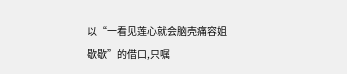以“一看见莲心就会脑壳痛容姐歇歇”的借口,只嘱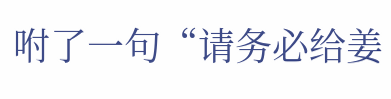咐了一句“请务必给姜